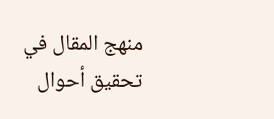منهج المقال في تحقيق أحوال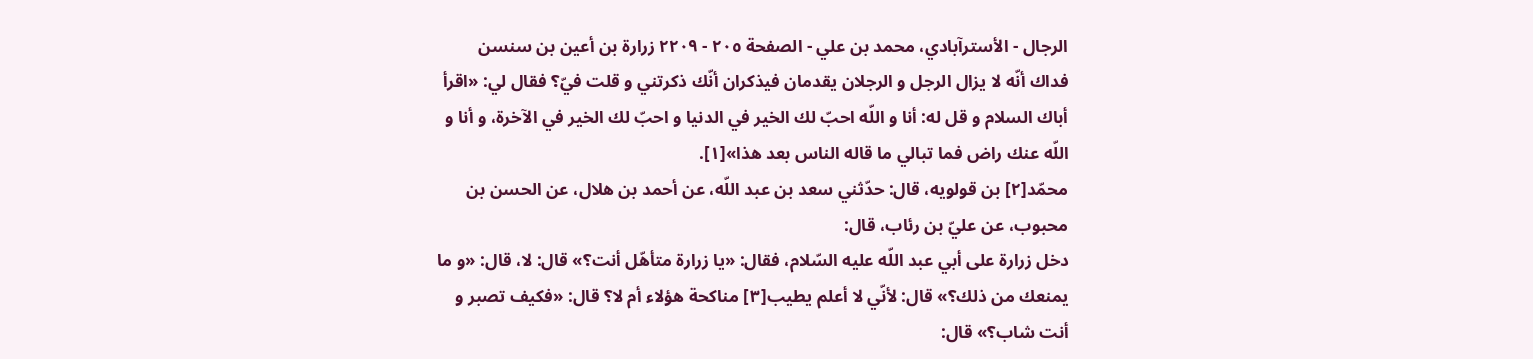الرجال - الأسترآبادي، محمد بن علي - الصفحة ٢٠٥ - ٢٢٠٩ زرارة بن أعين بن سنسن
فداك أنّه لا يزال الرجل و الرجلان يقدمان فيذكران أنّك ذكرتني و قلت فيّ؟ فقال لي: «اقرأ أباك السلام و قل له: أنا و اللّه احبّ لك الخير في الدنيا و احبّ لك الخير في الآخرة، و أنا و اللّه عنك راض فما تبالي ما قاله الناس بعد هذا»[١].
محمّد[٢] بن قولويه، قال: حدّثني سعد بن عبد اللّه، عن أحمد بن هلال، عن الحسن بن محبوب، عن عليّ بن رئاب، قال:
دخل زرارة على أبي عبد اللّه عليه السّلام، فقال: «يا زرارة متأهّل أنت؟» قال: لا، قال: «و ما يمنعك من ذلك؟» قال: لأنّي لا أعلم يطيب[٣] مناكحة هؤلاء أم لا؟ قال: «فكيف تصبر و أنت شاب؟» قال: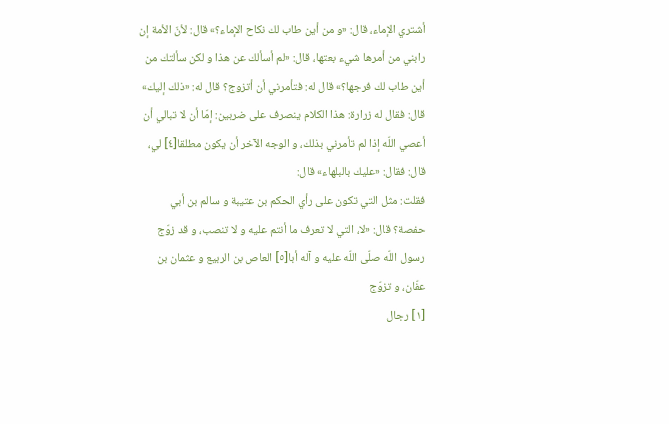أشتري الإماء، قال: «و من أين طاب لك نكاح الإماء؟» قال: لأنّ الأمة إن رابني من أمرها شيء بعتها، قال: «لم أسألك عن هذا و لكن سألتك من أين طاب لك فرجها؟» قال له: فتأمرني أن أتزوج؟ قال له: «ذلك إليك» قال: فقال له زرارة: هذا الكلام ينصرف على ضربين: إمّا أن لا تبالي أن أعصي اللّه إذا لم تأمرني بذلك، و الوجه الآخر أن يكون مطلقا[٤] لي، قال: فقال: «عليك بالبلهاء» قال:
فقلت: مثل التي تكون على رأي الحكم بن عتيبة و سالم بن أبي حفصة؟ قال: «لا، التي لا تعرف ما أنتم عليه و لا تنصب، و قد زوّج رسول اللّه صلّى اللّه عليه و آله أبا[٥] العاص بن الربيع و عثمان بن عفّان، و تزوّج
[١] رجال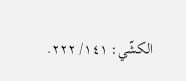الكشّي: ١٤١/ ٢٢٢.